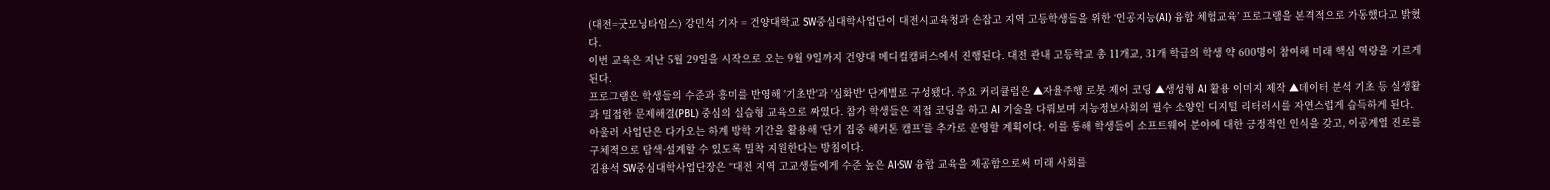(대전=굿모닝타임스) 강민석 기자 = 건양대학교 SW중심대학사업단이 대전시교육청과 손잡고 지역 고등학생들을 위한 ‘인공지능(AI) 융합 체험교육’ 프로그램을 본격적으로 가동했다고 밝혔다.
이번 교육은 지난 5월 29일을 시작으로 오는 9월 9일까지 건양대 메디컬캠퍼스에서 진행된다. 대전 관내 고등학교 총 11개교, 31개 학급의 학생 약 600명이 참여해 미래 핵심 역량을 기르게 된다.
프로그램은 학생들의 수준과 흥미를 반영해 '기초반'과 '심화반' 단계별로 구성됐다. 주요 커리큘럼은 ▲자율주행 로봇 제어 코딩 ▲생성형 AI 활용 이미지 제작 ▲데이터 분석 기초 등 실생활과 밀접한 문제해결(PBL) 중심의 실습형 교육으로 짜였다. 참가 학생들은 직접 코딩을 하고 AI 기술을 다뤄보며 지능정보사회의 필수 소양인 디지털 리터러시를 자연스럽게 습득하게 된다.
아울러 사업단은 다가오는 하계 방학 기간을 활용해 ‘단기 집중 해커톤 캠프’를 추가로 운영할 계획이다. 이를 통해 학생들이 소프트웨어 분야에 대한 긍정적인 인식을 갖고, 이공계열 진로를 구체적으로 탐색·설계할 수 있도록 밀착 지원한다는 방침이다.
김용석 SW중심대학사업단장은 “대전 지역 고교생들에게 수준 높은 AI·SW 융합 교육을 제공함으로써 미래 사회를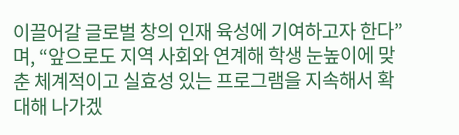이끌어갈 글로벌 창의 인재 육성에 기여하고자 한다”며, “앞으로도 지역 사회와 연계해 학생 눈높이에 맞춘 체계적이고 실효성 있는 프로그램을 지속해서 확대해 나가겠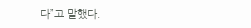다”고 말했다.